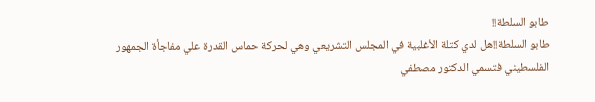طابو السلطة!!
طابو السلطة!!هل لدي كتلة الأغلبية في المجلس التشريعي وهي لحركة حماس القدرة علي مفاجأة الجمهور الفلسطيني فتسمي الدكتور مصطفي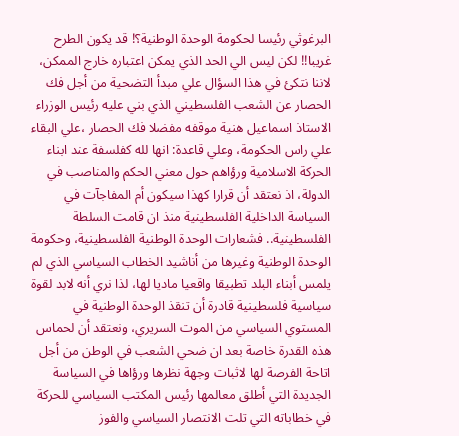البرغوثي رئيسا لحكومة الوحدة الوطنية؟! قد يكون الطرح غريبا!! لكن ليس الي الحد الذي يمكن اعتباره خارج الممكن، لاننا نتكئ في هذا السؤال علي مبدأ التضحية من أجل فك الحصار عن الشعب الفلسطيني الذي بني عليه رئيس الوزراء الاستاذ اسماعيل هنية موقفه مفضلا فك الحصار ،علي البقاء علي راس الحكومة، وعلي قاعدة: انها لله كفلسفة عند ابناء الحركة الاسلامية ورؤاهم حول معني الحكم والمناصب في الدولة، اذ نعتقد أن قرارا كهذا سيكون أم المفاجآت في السياسة الداخلية الفلسطينية منذ ان قامت السلطة الفلسطينية.. فشعارات الوحدة الوطنية الفلسطينية، وحكومة الوحدة الوطنية وغيرها من أناشيد الخطاب السياسي الذي لم يلمس أبناء البلد تطبيقا واقعيا ماديا لها، لذا نري أنه لابد لقوة سياسية فلسطينية قادرة أن تنقذ الوحدة الوطنية في المستوي السياسي من الموت السريري، ونعتقد أن لحماس هذه القدرة خاصة بعد ان ضحي الشعب في الوطن من أجل اتاحة الفرصة لها لاثبات وجهة نظرها ورؤاها في السياسة الجديدة التي أطلق معالمها رئيس المكتب السياسي للحركة في خطاباته التي تلت الانتصار السياسي والفوز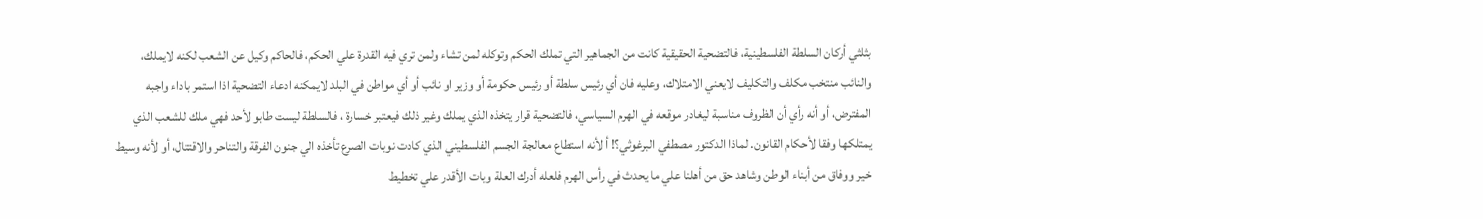بثلثي أركان السلطة الفلسطينية، فالتضحية الحقيقية كانت من الجماهير التي تملك الحكم وتوكله لمن تشاء ولمن تري فيه القدرة علي الحكم، فالحاكم وكيل عن الشعب لكنه لايملك، والنائب منتخب مكلف والتكليف لايعني الامتلاك، وعليه فان أي رئيس سلطة أو رئيس حكومة أو وزير او نائب أو أي مواطن في البلد لايمكنه ادعاء التضحية اذا استمر باداء واجبه المفترض، أو أنه رأي أن الظروف مناسبة ليغادر موقعه في الهرم السياسي، فالتضحية قرار يتخذه الذي يملك وغير ذلك فيعتبر خسارة ، فالسلطة ليست طابو لأحد فهي ملك للشعب الذي يمتلكها وفقا لأحكام القانون. لماذا الدكتور مصطفي البرغوثي؟! أ لأنه استطاع معالجة الجسم الفلسطيني الذي كادت نوبات الصرع تأخذه الي جنون الفرقة والتناحر والاقتتال، أو لأنه وسيط خير ووفاق من أبناء الوطن وشاهد حق من أهلنا علي ما يحدث في رأس الهرم فلعله أدرك العلة وبات الأقدر علي تخطيط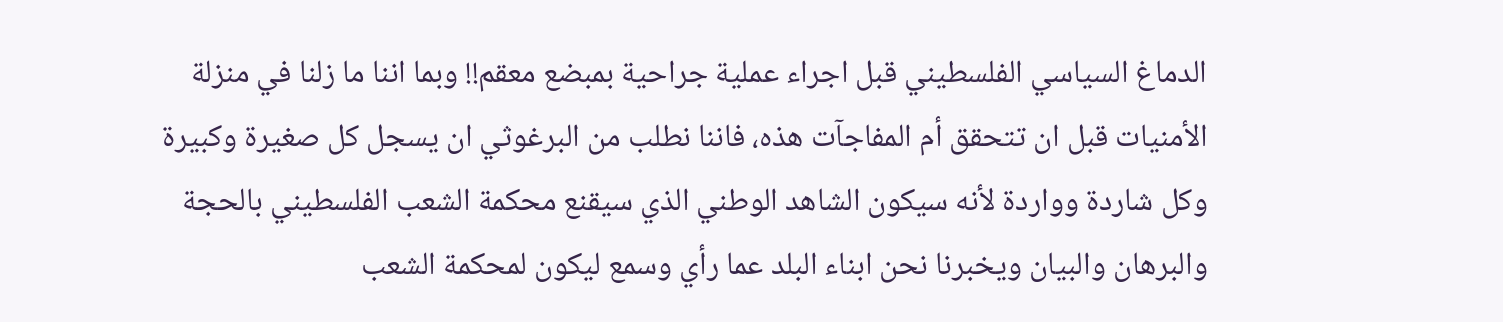الدماغ السياسي الفلسطيني قبل اجراء عملية جراحية بمبضع معقم!! وبما اننا ما زلنا في منزلة الأمنيات قبل ان تتحقق أم المفاجآت هذه، فاننا نطلب من البرغوثي ان يسجل كل صغيرة وكبيرة وكل شاردة وواردة لأنه سيكون الشاهد الوطني الذي سيقنع محكمة الشعب الفلسطيني بالحجة والبرهان والبيان ويخبرنا نحن ابناء البلد عما رأي وسمع ليكون لمحكمة الشعب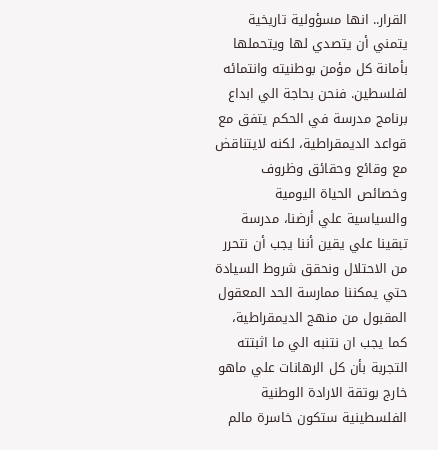القرار.. انها مسؤولية تاريخية يتمني أن يتصدي لها ويتحملها بأمانة كل مؤمن بوطنيته وانتمائه لفلسطين. فنحن بحاجة الي ابداع برنامج مدرسة في الحكم يتفق مع قواعد الديمقراطية، لكنه لايتناقض مع وقائع وحقائق وظروف وخصائص الحياة اليومية والسياسية علي أرضنا، مدرسة تبقينا علي يقين أننا يجب أن نتحرر من الاحتلال ونحقق شروط السيادة حتي يمكننا ممارسة الحد المعقول المقبول من منهج الديمقراطية، كما يجب ان نتنبه الي ما اثبتته التجربة بأن كل الرهانات علي ماهو خارج بوتقة الارادة الوطنية الفلسطينية ستكون خاسرة مالم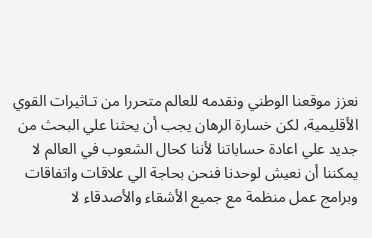نعزز موقعنا الوطني ونقدمه للعالم متحررا من تـاثيرات القوي الأقليمية، لكن خسارة الرهان يجب أن يحثنا علي البحث من جديد علي اعادة حساباتنا لأننا كحال الشعوب في العالم لا يمكننا أن نعيش لوحدنا فنحن بحاجة الي علاقات واتفاقات وبرامج عمل منظمة مع جميع الأشقاء والأصدقاء لا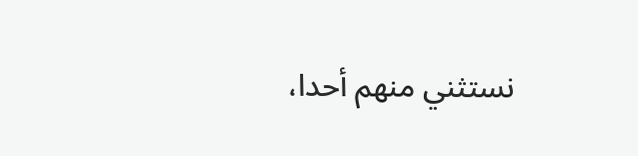نستثني منهم أحدا،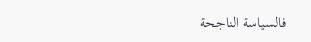فالسياسة الناجحة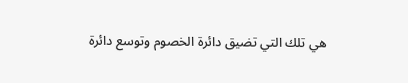هي تلك التي تضيق دائرة الخصوم وتوسع دائرة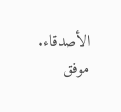الأصدقاء. موفق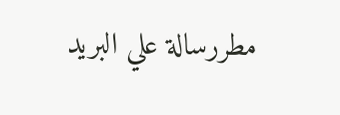مطررسالة علي البريد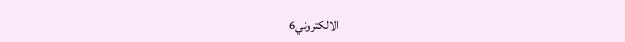الالكتروني6